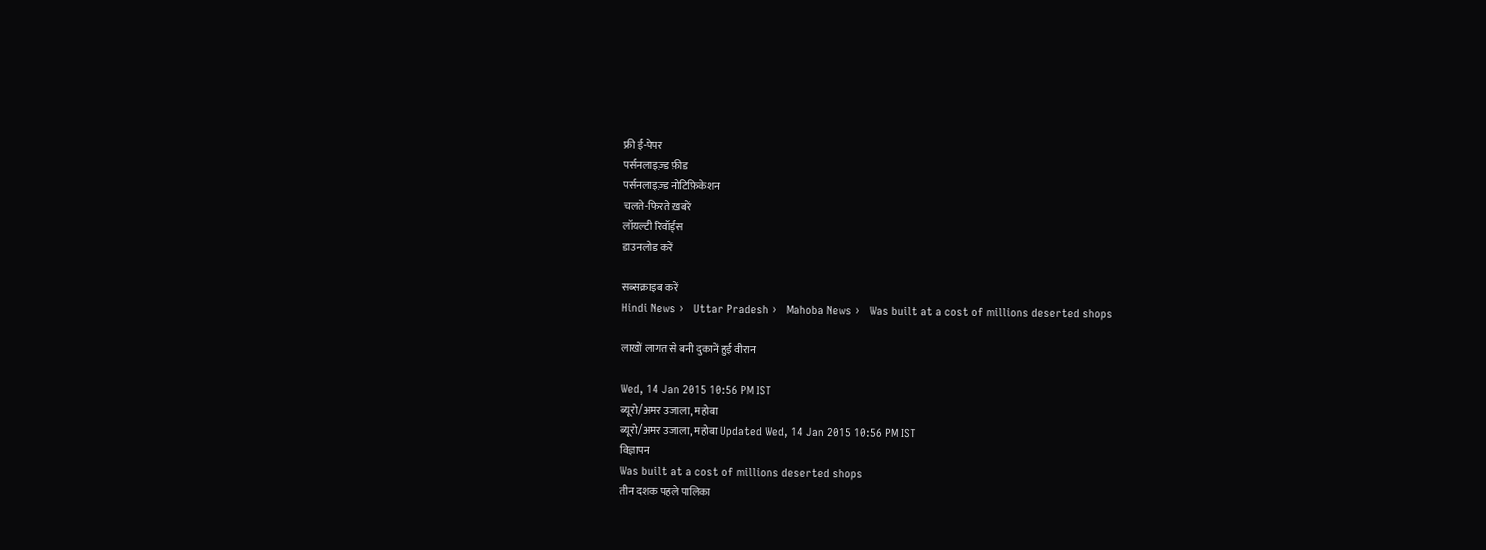फ्री ई-पेपर
पर्सनलाइज़्ड फ़ीड
पर्सनलाइज़्ड नोटिफ़िकेशन
चलते-फिरते ख़बरें
लॉयल्टी रिवॉर्ड्स
डाउनलोड करें

सब्सक्राइब करें
Hindi News ›   Uttar Pradesh ›   Mahoba News ›   Was built at a cost of millions deserted shops

लाखों लागत से बनी दुकानें हुई वीरान

Wed, 14 Jan 2015 10:56 PM IST
ब्यूरो/अमर उजाला, महोबा
ब्यूरो/अमर उजाला, महोबा Updated Wed, 14 Jan 2015 10:56 PM IST
विज्ञापन
Was built at a cost of millions deserted shops
तीन दशक पहले पालिका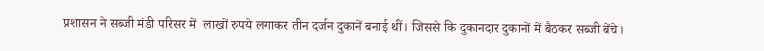प्रशासन ने सब्जी मंडी परिसर में  लाखों रुपये लगाकर तीन दर्जन दुकानें बनाई थीं। जिससे कि दुकानदार दुकानों में बैठकर सब्जी बेंचे।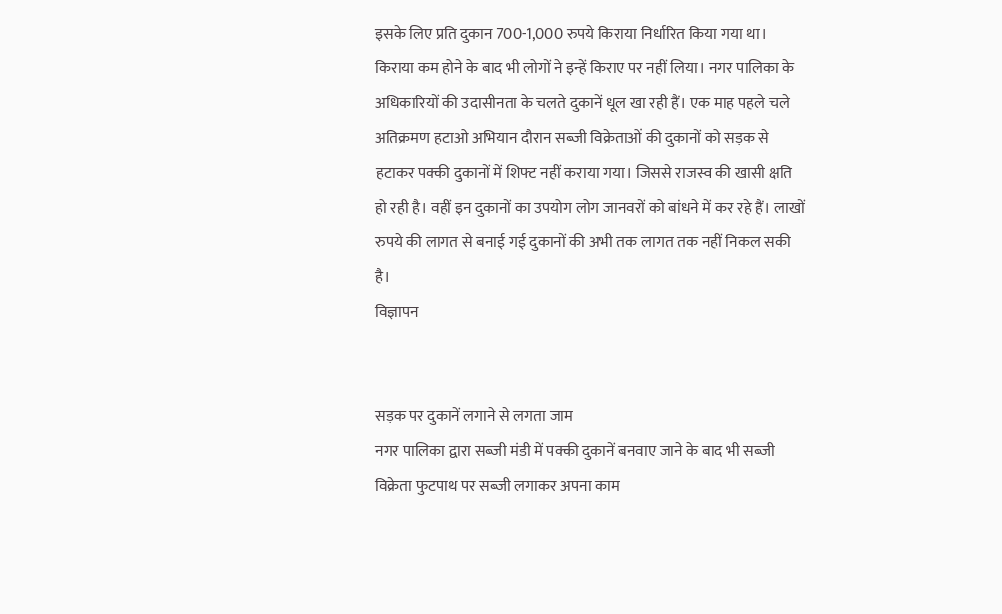इसके लिए प्रति दुकान 700-1,000 रुपये किराया निर्धारित किया गया था। किराया कम होने के बाद भी लोगों ने इन्हें किराए पर नहीं लिया। नगर पालिका के अधिकारियों की उदासीनता के चलते दुकानें धूल खा रही हैं। एक माह पहले चले अतिक्रमण हटाओ अभियान दौरान सब्जी विक्रेताओं की दुकानों को सड़क से हटाकर पक्की दुकानों में शिफ्ट नहीं कराया गया। जिससे राजस्व की खासी क्षति हो रही है। वहीं इन दुकानों का उपयोग लोग जानवरों को बांधने में कर रहे हैं। लाखों रुपये की लागत से बनाई गई दुकानों की अभी तक लागत तक नहीं निकल सकी है।
विज्ञापन


सड़क पर दुकानें लगाने से लगता जाम
नगर पालिका द्वारा सब्जी मंडी में पक्की दुकानें बनवाए जाने के बाद भी सब्जी विक्रेता फुटपाथ पर सब्जी लगाकर अपना काम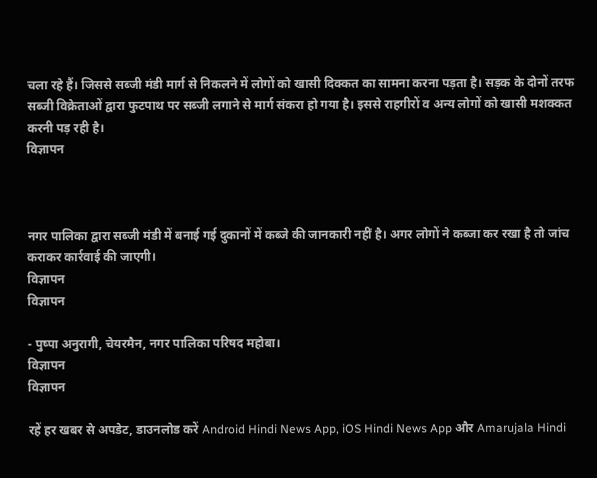चला रहे हैं। जिससे सब्जी मंडी मार्ग से निकलने में लोगों को खासी दिक्कत का सामना करना पड़ता है। सड़क के दोनों तरफ सब्जी विक्रेताओं द्वारा फुटपाथ पर सब्जी लगाने से मार्ग संकरा हो गया है। इससे राहगीरों व अन्य लोगों को खासी मशक्कत करनी पड़ रही है।
विज्ञापन



नगर पालिका द्वारा सब्जी मंडी में बनाई गई दुकानों में कब्जे की जानकारी नहीं है। अगर लोगों ने कब्जा कर रखा है तो जांच कराकर कार्रवाई की जाएगी।
विज्ञापन
विज्ञापन

- पुष्पा अनुरागी, चेयरमैन, नगर पालिका परिषद महोबा।
विज्ञापन
विज्ञापन

रहें हर खबर से अपडेट, डाउनलोड करें Android Hindi News App, iOS Hindi News App और Amarujala Hindi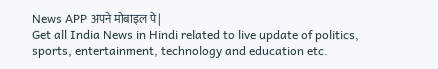News APP अपने मोबाइल पे|
Get all India News in Hindi related to live update of politics, sports, entertainment, technology and education etc.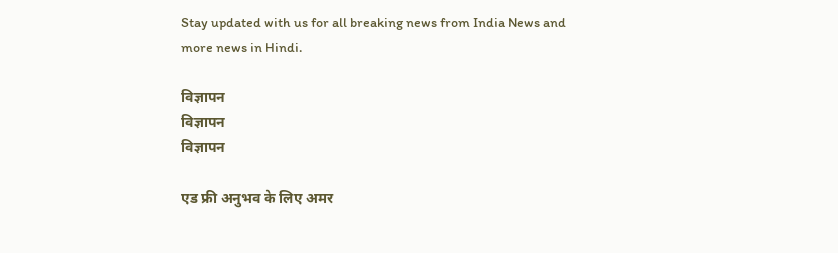Stay updated with us for all breaking news from India News and more news in Hindi.

विज्ञापन
विज्ञापन
विज्ञापन

एड फ्री अनुभव के लिए अमर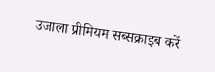उजाला प्रीमियम सब्सक्राइब करें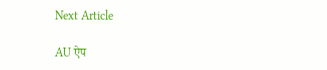Next Article

AU ऐप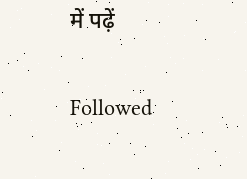में पढ़ें

Followed